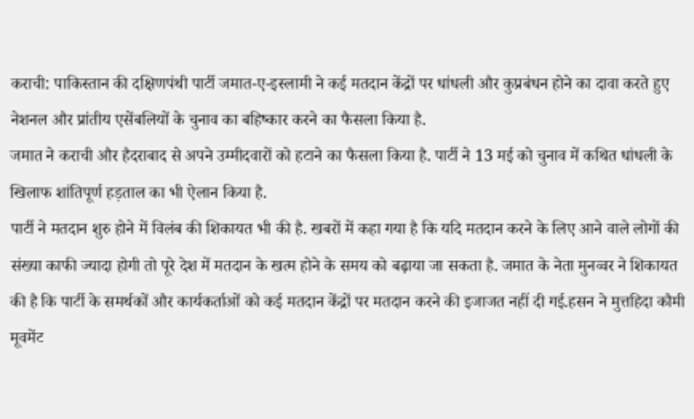कराची: पाकिस्तान की दक्षिणपंथी पार्टी जमात-ए-इस्लामी ने कई मतदान केंद्रों पर धांधली और कुप्रबंधन होने का दावा करते हुए नेशनल और प्रांतीय एसेंबलियों के चुनाव का बहिष्कार करने का फैसला किया है.
जमात ने कराची और हैदराबाद से अपने उम्मीदवारों को हटाने का फैसला किया है. पार्टी ने 13 मई को चुनाव में कथित धांधली के खिलाफ शांतिपूर्ण हड़ताल का भी ऐलान किया है.
पार्टी ने मतदान शुरु होने में विलंब की शिकायत भी की है. खबरों में कहा गया है कि यदि मतदान करने के लिए आने वाले लोगों की संख्या काफी ज्यादा होगी तो पूरे देश में मतदान के खत्म होने के समय को बढ़ाया जा सकता है. जमात के नेता मुनव्वर ने शिकायत की है कि पार्टी के समर्थकों और कार्यकर्ताओं को कई मतदान केंद्रों पर मतदान करने की इजाजत नहीं दी गई.हसन ने मुत्तहिदा कौमी मूवमेंट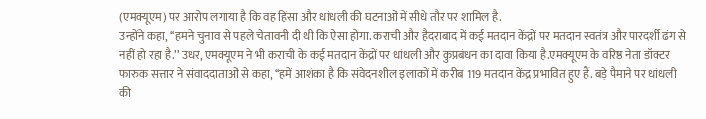(एमक्यूएम) पर आरोप लगाया है कि वह हिंसा और धांधली की घटनाओं में सीधे तौर पर शामिल है.
उन्होंने कहा, ‘‘हमने चुनाव से पहले चेतावनी दी थी कि ऐसा होगा. कराची और हैदराबाद में कई मतदान केंद्रों पर मतदान स्वतंत्र और पारदर्शी ढंग से नहीं हो रहा है.’’ उधर, एमक्यूएम ने भी कराची के कई मतदान केंद्रों पर धांधली और कुप्रबंधन का दावा किया है.एमक्यूएम के वरिष्ठ नेता डॉक्टर फारुक सत्तार ने संवाददाताओं से कहा, ‘‘हमें आशंका है कि संवेदनशील इलाकों में करीब 119 मतदान केंद्र प्रभावित हुए हैं. बड़े पैमाने पर धांधली की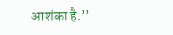आशंका है.’’